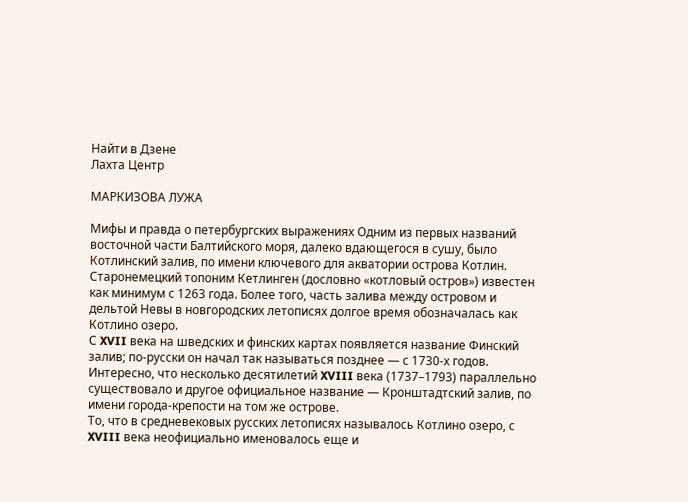Найти в Дзене
Лахта Центр

МАРКИЗОВА ЛУЖА

Мифы и правда о петербургских выражениях Одним из первых названий восточной части Балтийского моря, далеко вдающегося в сушу, было Котлинский залив, по имени ключевого для акватории острова Котлин. Старонемецкий топоним Кетлинген (дословно «котловый остров») известен как минимум с 1263 года. Более того, часть залива между островом и дельтой Невы в новгородских летописях долгое время обозначалась как Котлино озеро.
С XVII века на шведских и финских картах появляется название Финский залив; по-русски он начал так называться позднее — с 1730-х годов.
Интересно, что несколько десятилетий XVIII века (1737–1793) параллельно существовало и другое официальное название — Кронштадтский залив, по имени города-крепости на том же острове.
То, что в средневековых русских летописях называлось Котлино озеро, с XVIII века неофициально именовалось еще и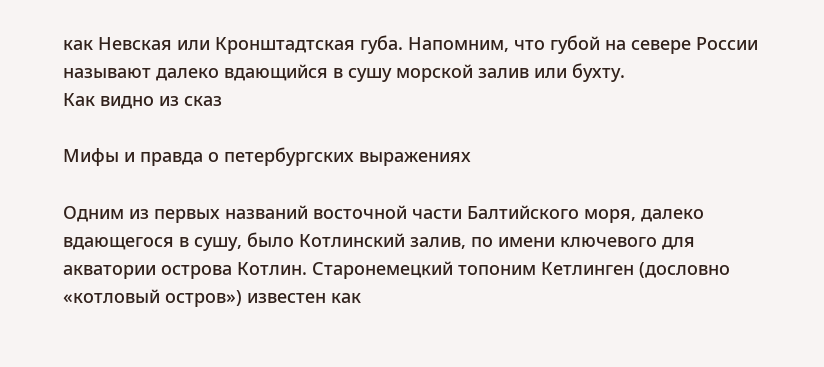как Невская или Кронштадтская губа. Напомним, что губой на севере России называют далеко вдающийся в сушу морской залив или бухту.
Как видно из сказ

Мифы и правда о петербургских выражениях

Одним из первых названий восточной части Балтийского моря, далеко вдающегося в сушу, было Котлинский залив, по имени ключевого для акватории острова Котлин. Старонемецкий топоним Кетлинген (дословно «котловый остров») известен как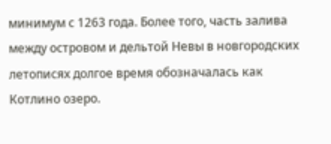минимум с 1263 года. Более того, часть залива между островом и дельтой Невы в новгородских летописях долгое время обозначалась как Котлино озеро.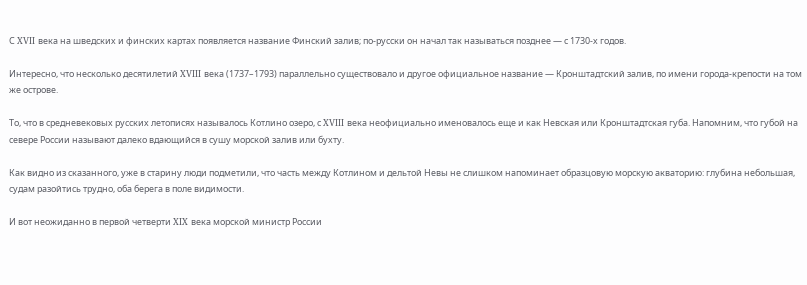С XVII века на шведских и финских картах появляется название Финский залив; по-русски он начал так называться позднее — с 1730-х годов.

Интересно, что несколько десятилетий XVIII века (1737–1793) параллельно существовало и другое официальное название — Кронштадтский залив, по имени города-крепости на том же острове.

То, что в средневековых русских летописях называлось Котлино озеро, с XVIII века неофициально именовалось еще и как Невская или Кронштадтская губа. Напомним, что губой на севере России называют далеко вдающийся в сушу морской залив или бухту.

Как видно из сказанного, уже в старину люди подметили, что часть между Котлином и дельтой Невы не слишком напоминает образцовую морскую акваторию: глубина небольшая, судам разойтись трудно, оба берега в поле видимости.

И вот неожиданно в первой четверти XIX века морской министр России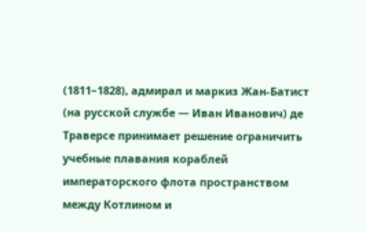(1811–1828), адмирал и маркиз Жан-Батист (на русской службе — Иван Иванович) де Траверсе принимает решение ограничить учебные плавания кораблей императорского флота пространством между Котлином и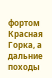фортом Красная Горка, а дальние походы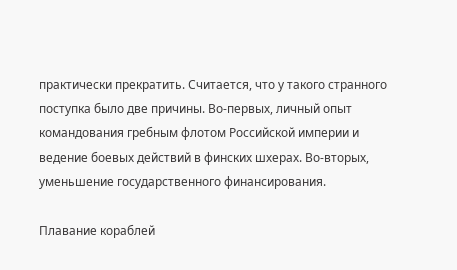практически прекратить. Считается, что у такого странного поступка было две причины. Во-первых, личный опыт командования гребным флотом Российской империи и ведение боевых действий в финских шхерах. Во-вторых, уменьшение государственного финансирования.

Плавание кораблей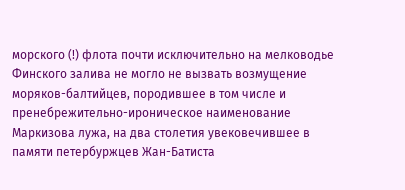морского (!) флота почти исключительно на мелководье Финского залива не могло не вызвать возмущение моряков-балтийцев, породившее в том числе и пренебрежительно-ироническое наименование Маркизова лужа, на два столетия увековечившее в памяти петербуржцев Жан-Батиста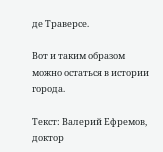де Траверсе.

Вот и таким образом можно остаться в истории города.

Текст: Валерий Ефремов, доктор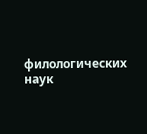филологических наук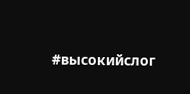#высокийслог